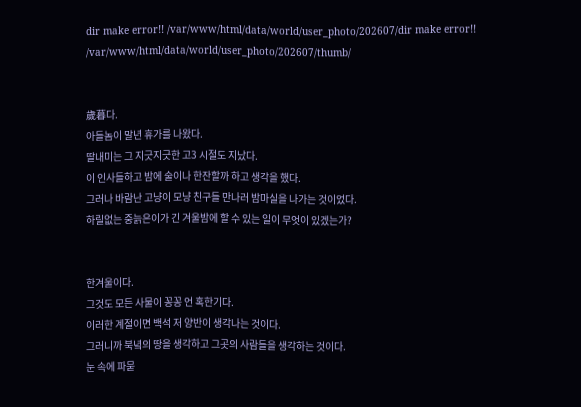dir make error!! /var/www/html/data/world/user_photo/202607/dir make error!! /var/www/html/data/world/user_photo/202607/thumb/


歲暮다.
아들놈이 말년 휴가를 나왔다.
딸내미는 그 지긋지긋한 고3 시절도 지났다.
이 인사들하고 밤에 술이나 한잔할까 하고 생각을 했다.
그러나 바람난 고냥이 모냥 친구들 만나러 밤마실을 나가는 것이었다.
하릴없는 중늙은이가 긴 겨울밤에 할 수 있는 일이 무엇이 있겠는가?


한겨울이다.
그것도 모든 사물이 꽁꽁 언 혹한기다.
이러한 계절이면 백석 저 양반이 생각나는 것이다.
그러니까 북녘의 땅을 생각하고 그곳의 사람들을 생각하는 것이다.
눈 속에 파묻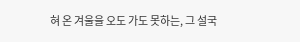혀 온 겨울을 오도 가도 못하는, 그 설국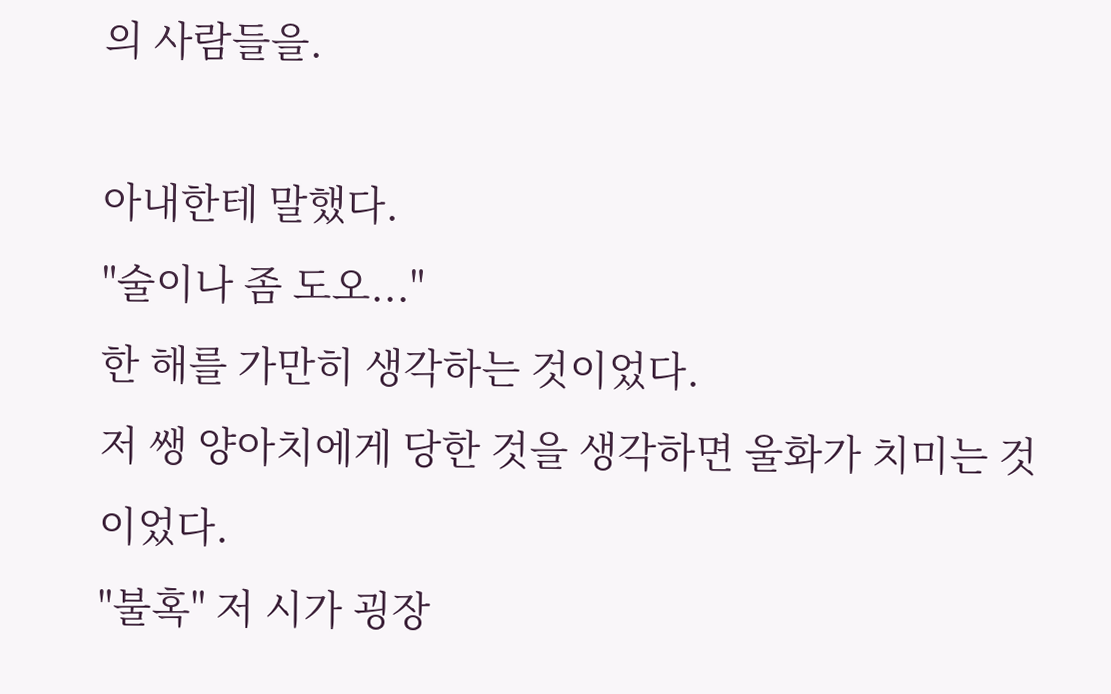의 사람들을.

아내한테 말했다.
"술이나 좀 도오..."
한 해를 가만히 생각하는 것이었다.
저 쌩 양아치에게 당한 것을 생각하면 울화가 치미는 것이었다.
"불혹" 저 시가 굉장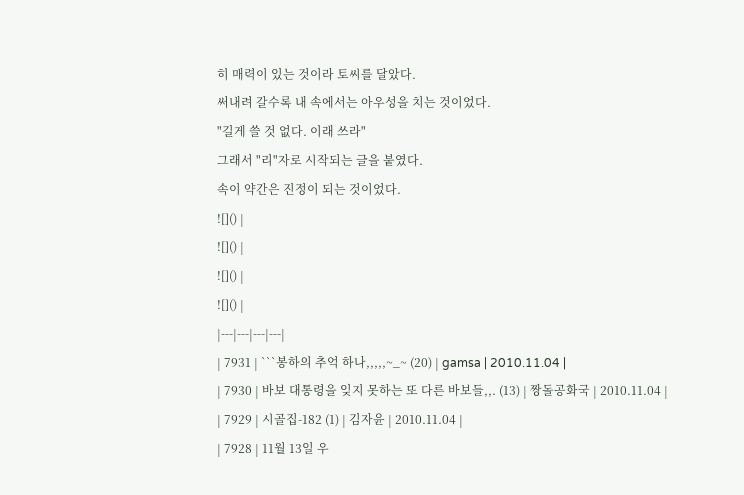히 매력이 있는 것이라 토씨를 달았다.
써내려 갈수록 내 속에서는 아우성을 치는 것이었다.
"길게 쓸 것 없다. 이래 쓰라"
그래서 "리"자로 시작되는 글을 붙였다.
속이 약간은 진정이 되는 것이었다.
![]() |
![]() |
![]() |
![]() |
|---|---|---|---|
| 7931 | ```봉하의 추억 하나,,,,,~_~ (20) | gamsa | 2010.11.04 |
| 7930 | 바보 대통령을 잊지 못하는 또 다른 바보들,,. (13) | 짱돌공화국 | 2010.11.04 |
| 7929 | 시골집-182 (1) | 김자윤 | 2010.11.04 |
| 7928 | 11월 13일 우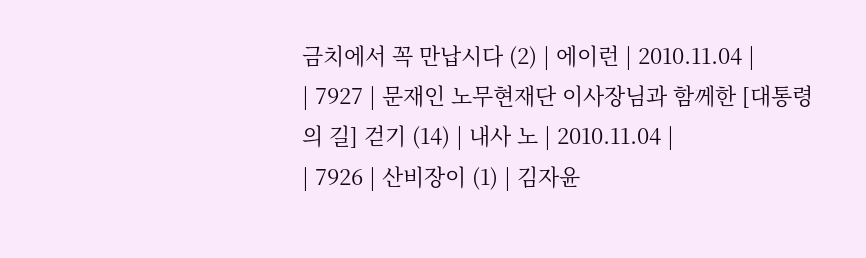금치에서 꼭 만납시다 (2) | 에이런 | 2010.11.04 |
| 7927 | 문재인 노무현재단 이사장님과 함께한 [대통령의 길] 걷기 (14) | 내사 노 | 2010.11.04 |
| 7926 | 산비장이 (1) | 김자윤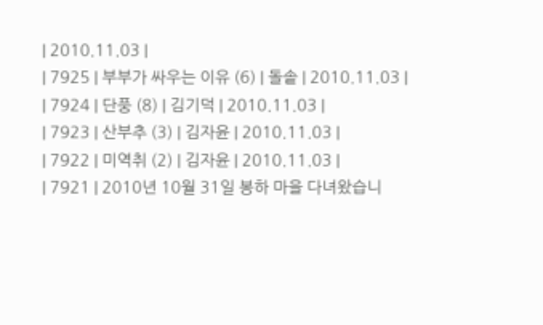| 2010.11.03 |
| 7925 | 부부가 싸우는 이유 (6) | 돌솥 | 2010.11.03 |
| 7924 | 단풍 (8) | 김기덕 | 2010.11.03 |
| 7923 | 산부추 (3) | 김자윤 | 2010.11.03 |
| 7922 | 미역취 (2) | 김자윤 | 2010.11.03 |
| 7921 | 2010년 10월 31일 봉하 마을 다녀왔습니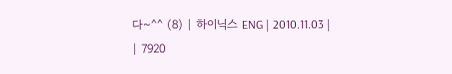다~^^ (8) | 하이닉스 ENG | 2010.11.03 |
| 7920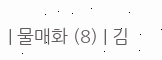| 물매화 (8) | 김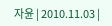자윤 | 2010.11.03 |